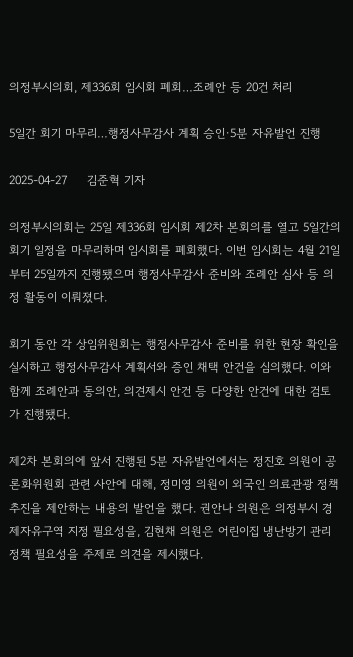의정부시의회, 제336회 임시회 폐회…조례안 등 20건 처리

5일간 회기 마무리…행정사무감사 계획 승인·5분 자유발언 진행

2025-04-27     김준혁 기자

의정부시의회는 25일 제336회 임시회 제2차 본회의를 열고 5일간의 회기 일정을 마무리하며 임시회를 폐회했다. 이번 임시회는 4월 21일부터 25일까지 진행됐으며 행정사무감사 준비와 조례안 심사 등 의정 활동이 이뤄졌다.

회기 동안 각 상임위원회는 행정사무감사 준비를 위한 현장 확인을 실시하고 행정사무감사 계획서와 증인 채택 안건을 심의했다. 이와 함께 조례안과 동의안, 의견제시 안건 등 다양한 안건에 대한 검토가 진행됐다.

제2차 본회의에 앞서 진행된 5분 자유발언에서는 정진호 의원이 공론화위원회 관련 사안에 대해, 정미영 의원이 외국인 의료관광 정책 추진을 제안하는 내용의 발언을 했다. 권안나 의원은 의정부시 경제자유구역 지정 필요성을, 김현채 의원은 어린이집 냉난방기 관리 정책 필요성을 주제로 의견을 제시했다.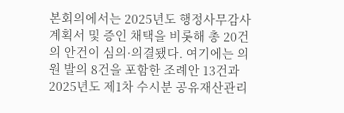본회의에서는 2025년도 행정사무감사 계획서 및 증인 채택을 비롯해 총 20건의 안건이 심의·의결됐다. 여기에는 의원 발의 8건을 포함한 조례안 13건과 2025년도 제1차 수시분 공유재산관리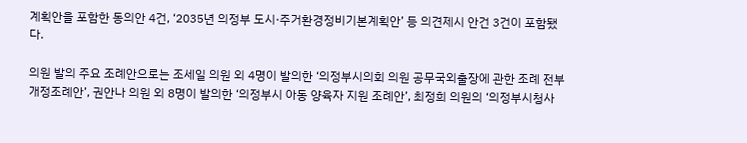계획안을 포함한 동의안 4건, ‘2035년 의정부 도시·주거환경정비기본계획안’ 등 의견제시 안건 3건이 포함됐다.

의원 발의 주요 조례안으로는 조세일 의원 외 4명이 발의한 ‘의정부시의회 의원 공무국외출장에 관한 조례 전부개정조례안’, 권안나 의원 외 8명이 발의한 ‘의정부시 아동 양육자 지원 조례안’, 최정희 의원의 ‘의정부시청사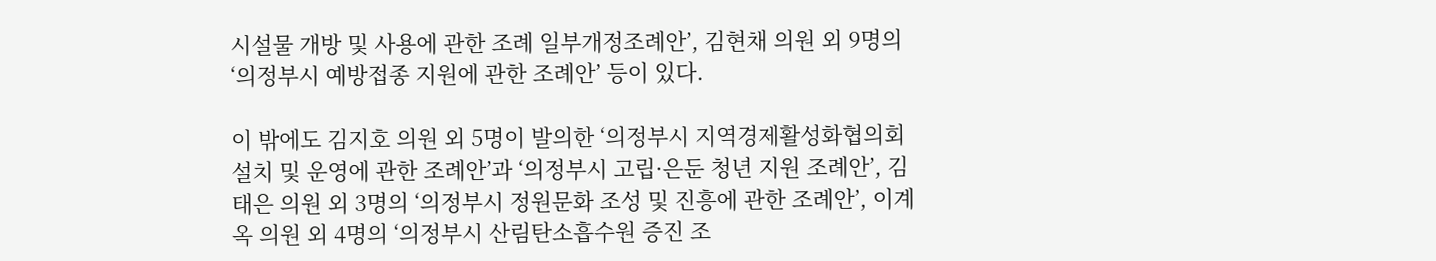시설물 개방 및 사용에 관한 조례 일부개정조례안’, 김현채 의원 외 9명의 ‘의정부시 예방접종 지원에 관한 조례안’ 등이 있다.

이 밖에도 김지호 의원 외 5명이 발의한 ‘의정부시 지역경제활성화협의회 설치 및 운영에 관한 조례안’과 ‘의정부시 고립·은둔 청년 지원 조례안’, 김태은 의원 외 3명의 ‘의정부시 정원문화 조성 및 진흥에 관한 조례안’, 이계옥 의원 외 4명의 ‘의정부시 산림탄소흡수원 증진 조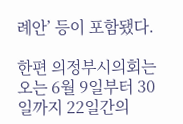례안’ 등이 포함됐다.

한편 의정부시의회는 오는 6월 9일부터 30일까지 22일간의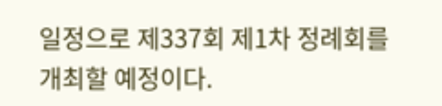일정으로 제337회 제1차 정례회를 개최할 예정이다.